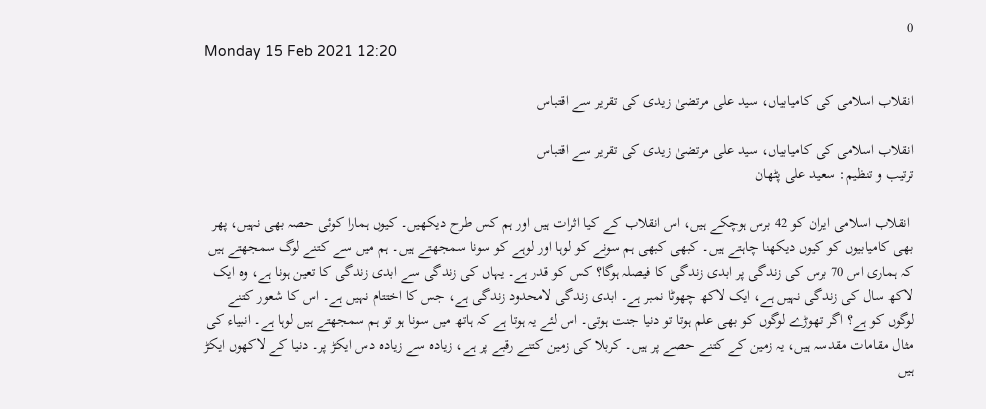0
Monday 15 Feb 2021 12:20

انقلاب اسلامی کی کامیابیاں، سید علی مرتضیٰ زیدی کی تقریر سے اقتباس

انقلاب اسلامی کی کامیابیاں، سید علی مرتضیٰ زیدی کی تقریر سے اقتباس
ترتیب و تنظیم: سعید علی پٹھان

 انقلاب اسلامی ایران کو 42 برس ہوچکے ہیں، اس انقلاب کے کیا اثرات ہیں اور ہم کس طرح دیکھیں۔ کیوں ہمارا کوئی حصہ بھی نہیں، پھر بھی کامیابیوں کو کیوں دیکھنا چاہتے ہیں۔ کبھی کبھی ہم سونے کو لوہا اور لوہے کو سونا سمجھتے ہیں۔ ہم میں سے کتنے لوگ سمجھتے ہیں کہ ہماری اس 70 برس کی زندگی پر ابدی زندگی کا فیصلہ ہوگا؟ کس کو قدر ہے۔ یہاں کی زندگی سے ابدی زندگی کا تعین ہونا ہے، وہ ایک لاکھ سال کی زندگی نہیں ہے، ایک لاکھ چھوٹا نمبر ہے۔ ابدی زندگی لامحدود زندگی ہے، جس کا اختتام نہیں ہے۔ اس کا شعور کتنے لوگوں کو ہے؟ اگر تھوڑے لوگوں کو بھی علم ہوتا تو دنیا جنت ہوتی۔ اس لئے یہ ہوتا ہے کہ ہاتھ میں سونا ہو تو ہم سمجھتے ہیں لوہا ہے۔ انبیاء کی مثال مقامات مقدسہ ہیں، یہ زمین کے کتنے حصے پر ہیں۔ کربلا کی زمین کتنے رقبے پر ہے، زیادہ سے زیادہ دس ایکڑ پر۔ دنیا کے لاکھوں ایکڑ ہیں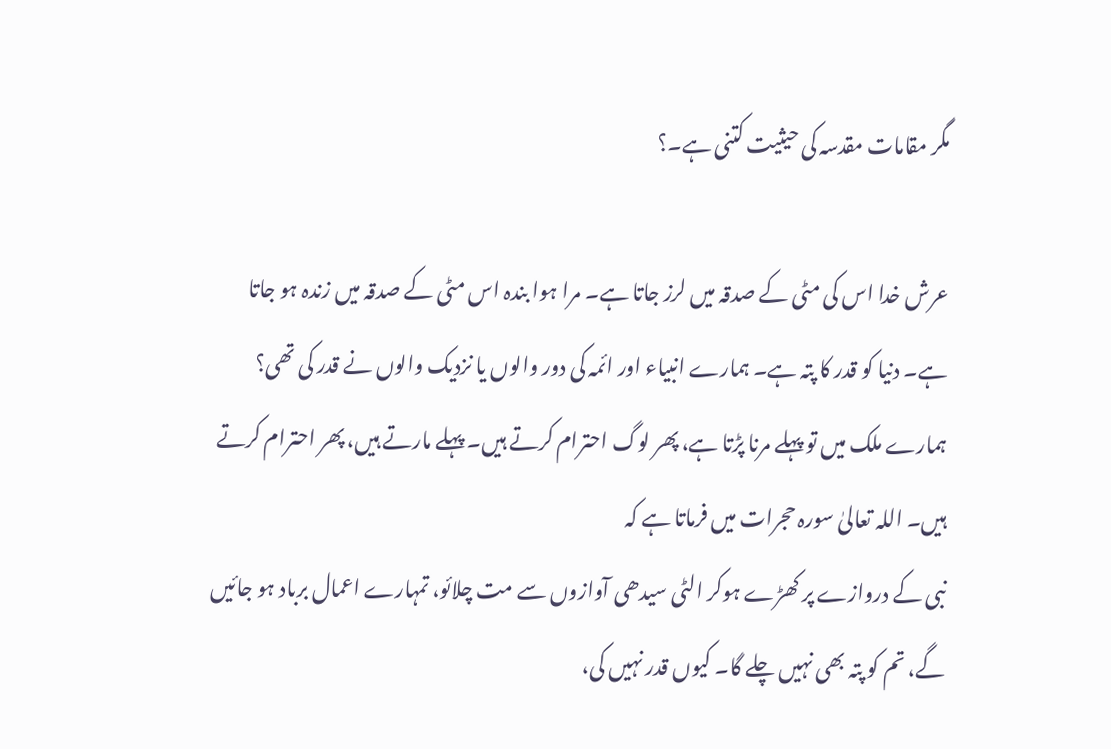مگر مقامات مقدسہ کی حیثیت کتنی ہے۔؟

عرش خدا اس کی مٹی کے صدقہ میں لرز جاتا ہے۔ مرا ہوا بندہ اس مٹی کے صدقہ میں زندہ ہو جاتا ہے۔ دنیا کو قدر کا پتہ ہے۔ ہمارے انبیاء اور ائمہ کی دور والوں یا نزدیک والوں نے قدر کی تھی؟ ہمارے ملک میں تو پہلے مرنا پڑتا ہے، پھر لوگ احترام کرتے ہیں۔ پہلے مارتے ہیں، پھر احترام کرتے ہیں۔ اللہ تعالیٰ سورہ حجرات میں فرماتا ہے کہ
نبی کے دروازے پر کھڑے ہوکر الٹی سیدھی آوازوں سے مت چلائو، تمہارے اعمال برباد ہو جائیں گے، تم کو پتہ بھی نہیں چلے گا۔ کیوں قدر نہیں کی،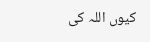کیوں اللہ کی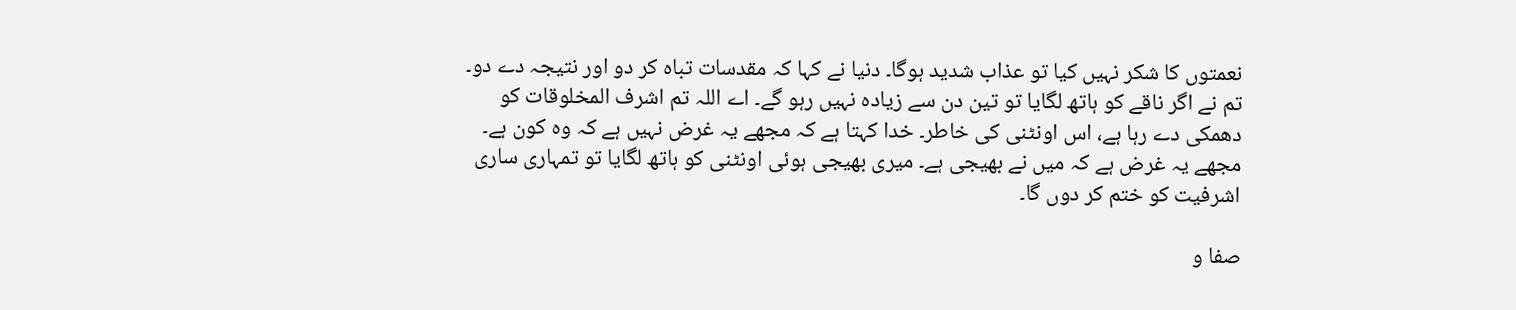نعمتوں کا شکر نہیں کیا تو عذاب شدید ہوگا۔ دنیا نے کہا کہ مقدسات تباہ کر دو اور نتیجہ دے دو۔ تم نے اگر ناقے کو ہاتھ لگایا تو تین دن سے زیادہ نہیں رہو گے۔ اے اللہ تم اشرف المخلوقات کو دھمکی دے رہا ہے، اس اونٹنی کی خاطر۔ خدا کہتا ہے کہ مجھے یہ غرض نہیں ہے کہ وہ کون ہے۔ مجھے یہ غرض ہے کہ میں نے بھیجی ہے۔ میری بھیجی ہوئی اونٹنی کو ہاتھ لگایا تو تمہاری ساری اشرفیت کو ختم کر دوں گا۔

صفا و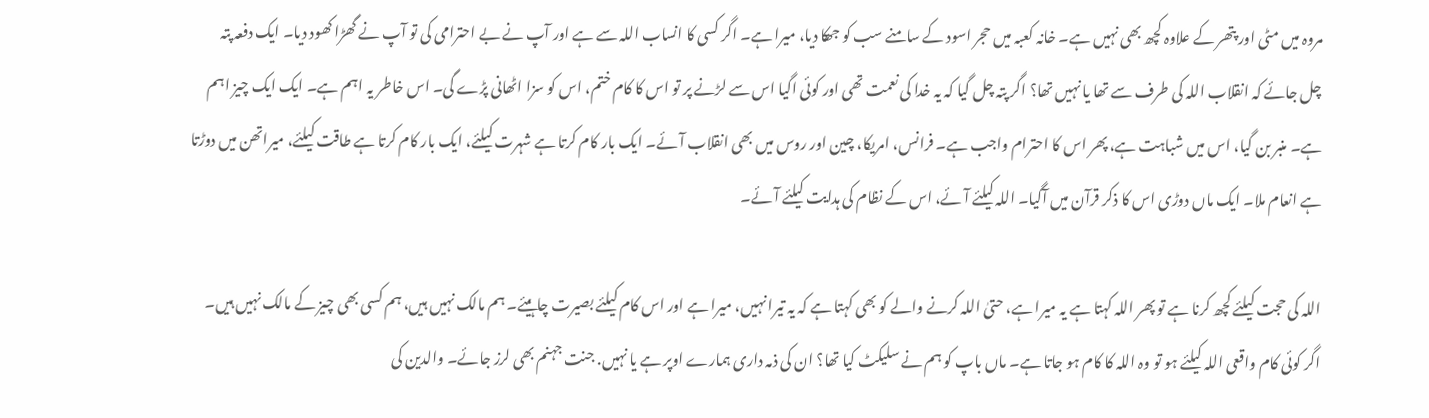مروہ میں مٹی اور پتھر کے علاوہ کچھ بھی نہیں ہے۔ خانہ کعبہ میں حجر اسود کے سامنے سب کو جھکا دیا، میرا ہے۔ اگر کسی کا انساب اللہ سے ہے اور آپ نے بے احترامی کی تو آپ نے گھڑا کھود دیا۔ ایک دفعہ پتہ چل جائے کہ انقلاب اللہ کی طرف سے تھا یا نہیں تھا؟ اگر پتہ چل گیا کہ یہ خدا کی نعمت تھی اور کوئی اگیا اس سے لڑنے پر تو اس کا کام ختم، اس کو سزا اٹھانی پڑے گی۔ اس خاطر یہ اہم ہے۔ ایک ایک چیز اہم ہے۔ منبر بن گیا، اس میں شباہت ہے، پھر اس کا احترام واجب ہے۔ فرانس، امریکا، چین اور روس میں بھی انقلاب آئے۔ ایک بار کام کرتا ہے شہرت کیلئے، ایک بار کام کرتا ہے طاقت کیلئے، میراتھن میں دوڑتا ہے انعام ملا۔ ایک ماں دوڑی اس کا ذکر قرآن میں آگیا۔ اللہ کیلئے آئے، اس کے نظام کی ہدایت کیلئے آئے۔

اللہ کی حجت کیلئے کچھ کرنا ہے تو پھر اللہ کہتا ہے یہ میرا ہے، حتیٰ اللہ کرنے والے کو بھی کہتا ہے کہ یہ تیرا نہیں، میرا ہے اور اس کام کیلئے بصیرت چاہیئے۔ ہم مالک نہیں ہیں، ہم کسی بھی چیز کے مالک نہیں ہیں۔ اگر کوئی کام واقعی اللہ کیلئے ہو تو وہ اللہ کا کام ہو جاتا ہے۔ ماں باپ کو ہم نے سلیکٹ کیا تھا؟ ان کی ذمہ داری ہمارے اوپر ہے یا نہیں. جنت جہنم بھی لرز جائے۔ والدین کی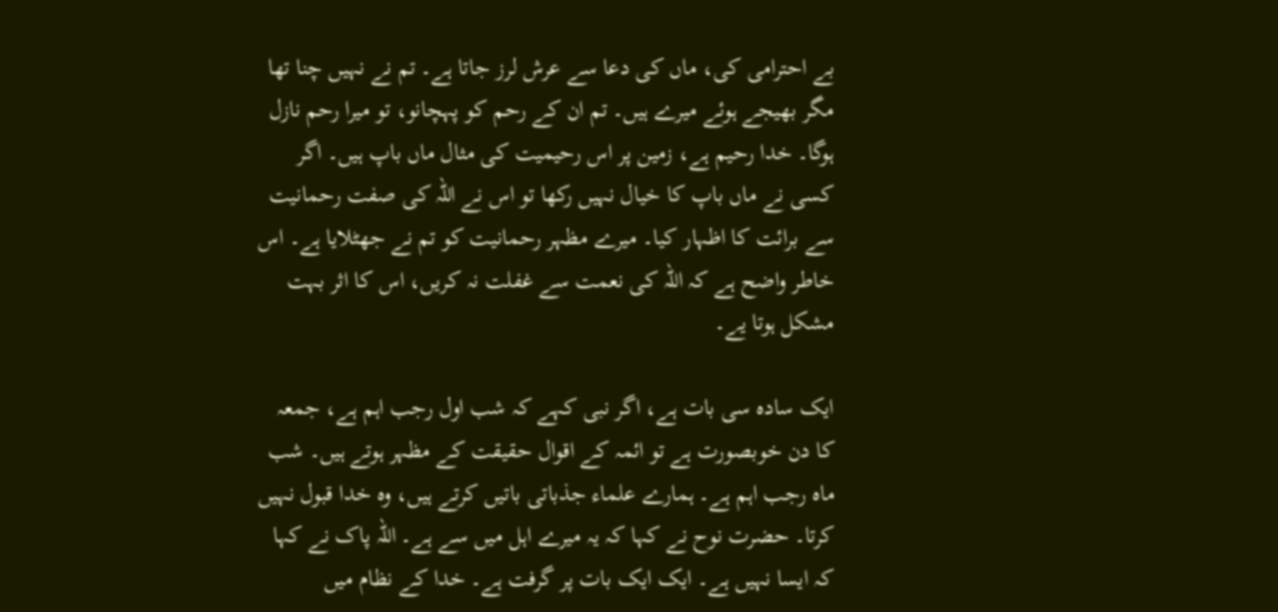بے احترامی کی، ماں کی دعا سے عرش لرز جاتا ہے۔ تم نے نہیں چنا تھا مگر بھیجے ہوئے میرے ہیں۔ تم ان کے رحم کو پہچانو، تو میرا رحم نازل ہوگا۔ خدا رحیم ہے، زمین پر اس رحیمیت کی مثال ماں باپ ہیں۔ اگر کسی نے ماں باپ کا خیال نہیں رکھا تو اس نے اللہ کی صفت رحمانیت سے برائت کا اظہار کیا۔ میرے مظہر رحمانیت کو تم نے جھٹلایا ہے۔ اس خاطر واضح ہے کہ اللہ کی نعمت سے غفلت نہ کریں، اس کا اثر بہت مشکل ہوتا یے۔

ایک سادہ سی بات ہے، اگر نبی کہے کہ شب اول رجب اہم ہے، جمعہ کا دن خوبصورت ہے تو ائمہ کے اقوال حقیقت کے مظہر ہوتے ہیں۔ شب ماہ رجب اہم ہے۔ ہمارے علماء جذباتی باتیں کرتے ہیں، وہ خدا قبول نہیں کرتا۔ حضرت نوح نے کہا کہ یہ میرے اہل میں سے ہے۔ اللہ پاک نے کہا کہ ایسا نہیں ہے۔ ایک ایک بات پر گرفت ہے۔ خدا کے نظام میں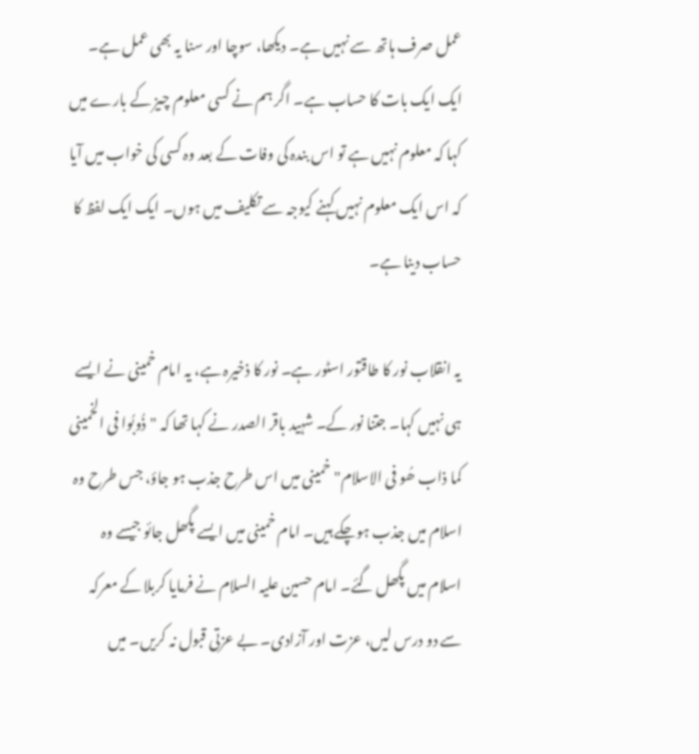عمل صرف ہاتھ سے نہیں ہے۔ دیکھا، سوچا اور سنا یہ بھی عمل ہے۔ ایک ایک بات کا حساب ہے۔ اگر ہم نے کسی معلوم چیز کے بارے میں کہا کہ معلوم نہیں ہے تو اس بندہ کی وفات کے بعد وہ کسی کی خواب میں آیا کہ اس ایک معلوم نہیں کہنے کیوجہ سے تکلیف میں ہوں۔ ایک ایک لفظ کا حساب دینا ہے۔

یہ انقلاب نور کا طاقتور اسٹور ہے۔ نور کا ذخیرہ ہے، یہ امام خمینی نے ایسے ہی نہیں کہا۔ جتنا نور کے۔ شہید باقر الصدر نے کہا تھا کہ "ذُوبُوا فی الخمینی کما ذاب ھُو فی الاسلام" خمینی میں اس طرح جذب ہو جاؤ، جس طرح وہ اسلام میں جذب ہوچکے ہیں۔ امام خمینی میں ایسے پگھل جائو جیسے وہ اسلام میں پگھل گئے۔ امام حسین علیہ السلام نے فرمایا کربلا کے معرکہ سے دو درس لیں، عزت اور آزادی۔ بے عزتی قبول نہ کریں۔ میں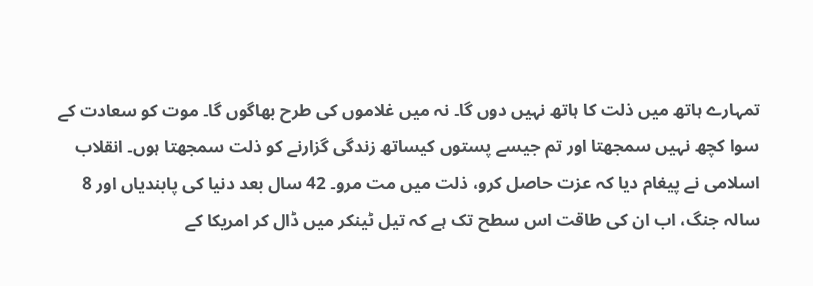تمہارے ہاتھ میں ذلت کا ہاتھ نہیں دوں گا۔ نہ میں غلاموں کی طرح بھاگوں گا۔ موت کو سعادت کے سوا کچھ نہیں سمجھتا اور تم جیسے پستوں کیساتھ زندگی گزارنے کو ذلت سمجھتا ہوں۔ انقلاب اسلامی نے پیغام دیا کہ عزت حاصل کرو، ذلت میں مت مرو۔ 42 سال بعد دنیا کی پابندیاں اور 8 سالہ جنگ، اب ان کی طاقت اس سطح تک ہے کہ تیل ٹینکر میں ڈال کر امریکا کے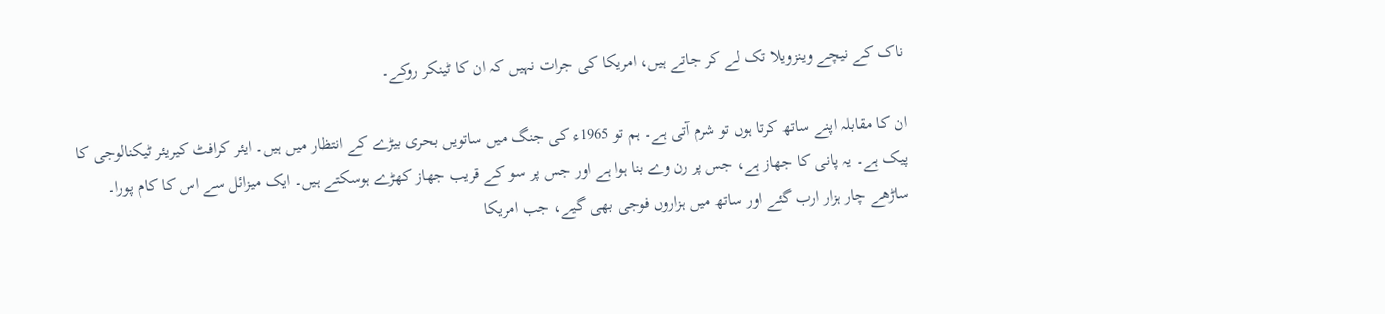ناک کے نیچے وینزویلا تک لے کر جاتے ہیں، امریکا کی جرات نہیں کہ ان کا ٹینکر روکے۔

ان کا مقابلہ اپنے ساتھ کرتا ہوں تو شرم آتی ہے۔ ہم تو 1965ء کی جنگ میں ساتویں بحری بیڑے کے انتظار میں ہیں۔ ایئر کرافٹ کیریئر ٹیکنالوجی کا پیک ہے۔ یہ پانی کا جھاز ہے، جس پر رن وے بنا ہوا ہے اور جس پر سو کے قریب جھاز کھڑے ہوسکتے ہیں۔ ایک میزائل سے اس کا کام پورا۔ ساڑھے چار ہزار ارب گئے اور ساتھ میں ہزاروں فوجی بھی گیے، جب امریکا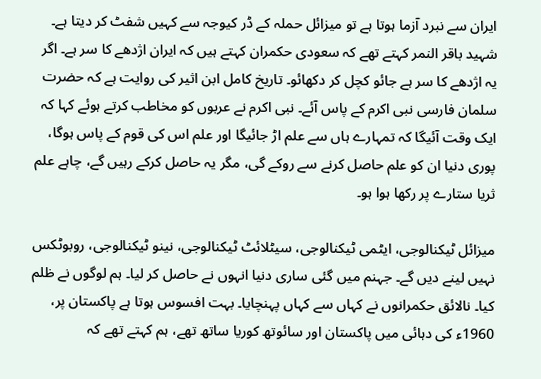ایران سے نبرد آزما ہوتا ہے تو میزائل حملہ کے ڈر کیوجہ سے کہیں شفٹ کر دیتا ہے۔ شہید باقر النمر کہتے تھے کہ سعودی حکمران کہتے ہیں کہ ایران اژدھے کا سر ہے۔ اگر یہ اژدھے کا سر ہے جائو کچل کر دکھائو۔ تاریخ کامل ابن اثیر کی روایت ہے کہ حضرت سلمان فارسی نبی اکرم کے پاس آئے۔ نبی اکرم نے عربوں کو مخاطب کرتے ہوئے کہا کہ ایک وقت آئیگا کہ تمہارے ہاں سے علم اڑ جائیگا اور علم اس کی قوم کے پاس ہوگا، پوری دنیا ان کو علم حاصل کرنے سے روکے گی، مگر یہ حاصل کرکے رہیں گے، چاہے علم ثریا ستارے پر رکھا ہوا ہو۔

میزائل ٹیکنالوجی، ایٹمی ٹیکنالوجی، سیٹلائٹ ٹیکنالوجی، نینو ٹیکنالوجی، روبوٹکس نہیں لینے دیں گے۔ جہنم میں گئی ساری دنیا انہوں نے حاصل کر لیا۔ ہم لوگوں نے ظلم کیا۔ نالائق حکمرانوں نے کہاں سے کہاں پہنچایا۔ بہت افسوس ہوتا ہے پاکستان پر، 1960ء کی دہائی میں پاکستان اور سائوتھ کوریا ساتھ تھے، ہم کہتے تھے کہ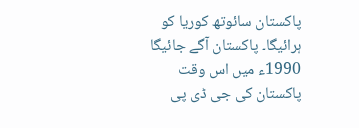پاکستان سائوتھ کوریا کو ہرائیگا۔ پاکستان آگے جائیگا 1990ء میں اس وقت پاکستان کی جی ڈی پی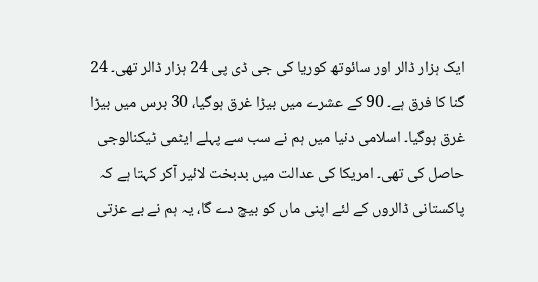ایک ہزار ڈالر اور سائوتھ کوریا کی جی ڈی پی 24 ہزار ڈالر تھی۔ 24 گنا کا فرق ہے۔ 90 کے عشرے میں بیڑا غرق ہوگیا، 30 برس میں بیڑا غرق ہوگیا۔ اسلامی دنیا میں ہم نے سب سے پہلے ایٹمی ٹیکنالوجی حاصل کی تھی۔ امریکا کی عدالت میں بدبخت لائیر آکر کہتا ہے کہ پاکستانی ڈالروں کے لئے اپنی ماں کو بیچ دے گا، یہ ہم نے بے عزتی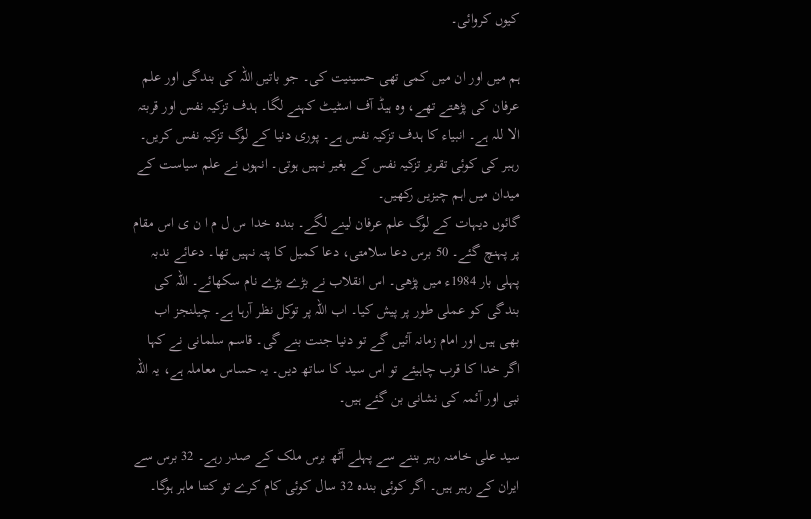کیوں کروائی۔

ہم میں اور ان میں کمی تھی حسینیت کی۔ جو باتیں اللہ کی بندگی اور علم عرفان کی پڑھتے تھے، وہ ہیڈ آف اسٹیٹ کہنے لگا۔ ہدف تزکیہ نفس اور قربتہ الا للہ ہے۔ انبیاء کا ہدف تزکیہ نفس ہے۔ پوری دنیا کے لوگ تزکیہ نفس کریں۔ رہبر کی کوئی تقریر تزکیہ نفس کے بغیر نہیں ہوتی۔ انہوں نے علم سیاست کے میدان میں اہم چیزیں رکھیں۔
گائوں دیہات کے لوگ علم عرفان لینے لگے۔ بندہ خدا س ل م ا ن ی اس مقام پر پہنچ گئے۔ 50 برس دعا سلامتی، دعا کمیل کا پتہ نہیں تھا۔ دعائے ندبہ پہلی بار 1984ء میں پڑھی۔ اس انقلاب نے بڑے بڑے نام سکھائے۔ اللہ کی بندگی کو عملی طور پر پیش کیا۔ اب اللہ پر توکل نظر آرہا ہے۔ چیلنجز اب بھی ہیں اور امام زمانہ آئیں گے تو دنیا جنت بنے گی۔ قاسم سلمانی نے کہا اگر خدا کا قرب چاہیئے تو اس سید کا ساتھ دیں۔ یہ حساس معاملہ ہے، یہ اللہ نبی اور آئمہ کی نشانی بن گئے ہیں۔

سید علی خامنہ رہبر بننے سے پہلے آٹھ برس ملک کے صدر رہے۔ 32 برس سے ایران کے رہبر ہیں۔ اگر کوئی بندہ 32 سال کوئی کام کرے تو کتنا ماہر ہوگا۔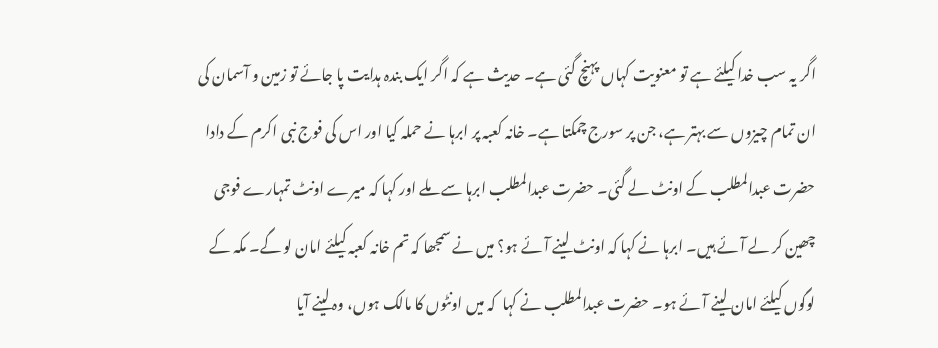اگر یہ سب خدا کیلئے ہے تو معنویت کہاں پہنچ گئی ہے۔ حدیث ہے کہ اگر ایک بندہ ہدایت پا جائے تو زمین و آسمان کی ان تمام چیزوں سے بہتر ہے، جن پر سورج چمکتا ہے۔ خانہ کعبہ پر ابرہا نے حملہ کیا اور اس کی فوج نبی اکرم کے دادا حضرت عبدالمطلب کے اونٹ لے گئی۔ حضرت عبدالمطلب ابرہا سے ملے اور کہا کہ میرے اونٹ تمہارے فوجی چھین کر لے آئے ہیں۔ ابرہا نے کہا کہ اونٹ لینے آئے ہو؟ میں نے سمجھا کہ تم خانہ کعبہ کیلئے امان لو گے۔ مکہ کے لوگوں کیلئے امان لینے آئے ہو۔ حضرت عبدالمطلب نے کہا  کہ میں اونٹوں کا مالک ہوں، وہ لینے آیا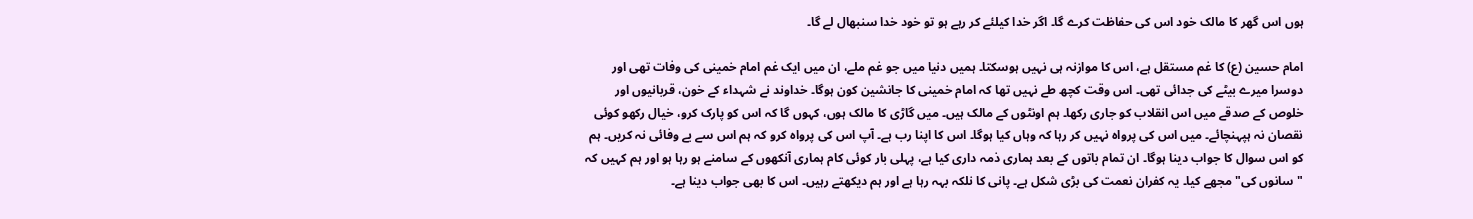ہوں اس گھر کا مالک خود اس کی حفاظت کرے گا۔ اگر خدا کیلئے کر رہے ہو تو خود خدا سنبھال لے گا۔

امام حسین (ع) کا غم مستقل ہے، اس کا موازنہ ہی نہیں ہوسکتا۔ ہمیں دنیا میں جو غم ملے، ان میں ایک غم امام خمینی کی وفات تھی اور دوسرا میرے بیٹے کی جدائی تھی۔ اس وقت کچھ طے نہیں تھا کہ امام خمینی کا جانشین کون ہوگا۔ خداوند نے شہداء کے خون، قربانیوں اور خلوص کے صدقے میں اس انقلاب کو جاری رکھا۔ ہم اونٹوں کے مالک ہیں۔ میں گاڑی کا مالک ہوں، کہوں گا کہ اس کو پارک کرو، خیال رکھو کوئی نقصان نہ ہپہنچائے۔ میں اس کی پرواہ نہیں کر رہا کہ وہاں کیا ہوگا۔ اس کا اپنا رب ہے۔ آپ اس کی پرواہ کرو کہ ہم اس سے بے وفائی نہ کریں۔ ہم کو اس سوال کا جواب دینا ہوگا۔ ان تمام باتوں کے بعد ہماری ذمہ داری کیا ہے، پہلی بار کوئی کام ہماری آنکھوں کے سامنے ہو رہا ہو اور ہم کہیں کہ "سانوں کی" مجھے کیا۔ یہ کفران نعمت کی بڑی شکل ہے۔ پانی کا نلکہ بہہ رہا ہے اور ہم دیکھتے رہیں۔ اس کا بھی جواب دینا ہے۔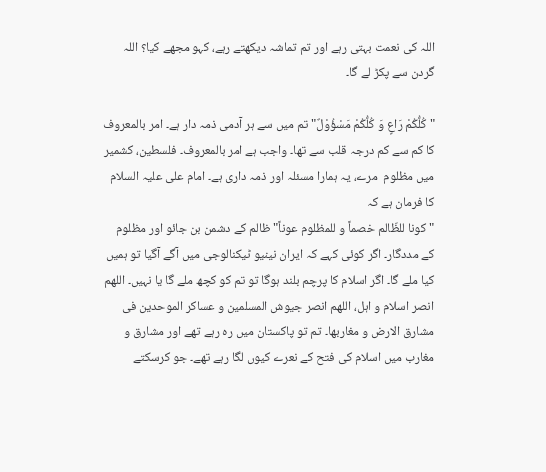اللہ کی نعمت بہتی رہے اور تم تماشہ دیکھتے رہے، کہو مجھے کیا؟ اللہ گردن سے پکڑ لے گا۔

"كُلُّكُمْ رَاعٍ وَ كُلُّكُمْ مَسْؤُوْلٌ" تم میں سے ہر آدمی ذمہ دار ہے۔ امر بالمعروف کا کم سے کم درجہ قلب سے تھا۔ واجب ہے امر بالمعروف۔ فلسطین، کشمیر میں مظلوم  مرے، یہ ہمارا مسئلہ اور ذمہ داری ہے۔ امام علی علیہ السلام کا فرمان ہے کہ
"کونا للظّالم خصماً و للمظلوم عوناً" ظالم کے دشمن بن جائو اور مظلوم کے مددگار۔ اگر کوئی کہے کہ ایران نینیو ٹیکنالوجی میں آگے آگیا تو ہمیں کیا ملے گا۔ اگر اسلام کا پرچم بلند ہوگا تو تم کو کچھ ملے گا یا نہیں۔ اللھم انصر اسلام و اہل، اللهم انصر جیوش المسلمین و عساکر الموحدین فی مشارق الارض و مغاربها۔ تم تو پاکستان میں رہ رہے تھے اور مشارق و مغارب میں اسلام کی فتح کے نعرے کیوں لگا رہے تھے۔ جو کرسکتے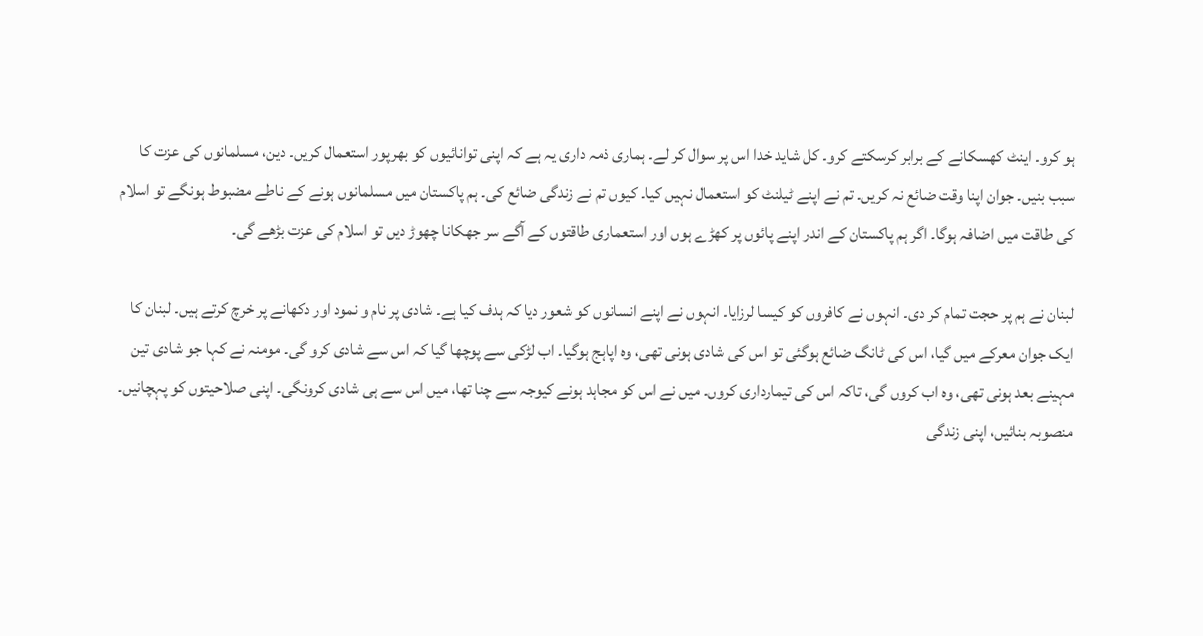ہو کرو۔ اینٹ کھسکانے کے برابر کرسکتے کرو۔ کل شاید خدا اس پر سوال کر لے۔ ہماری ذمہ داری یہ ہے کہ اپنی توانائیوں کو بھرپور استعمال کریں۔ دین، مسلمانوں کی عزت کا سبب بنیں۔ جوان اپنا وقت ضائع نہ کریں۔ تم نے اپنے ٹیلنٹ کو استعمال نہیں کیا۔ کیوں تم نے زندگی ضائع کی۔ ہم پاکستان میں مسلمانوں ہونے کے ناطے مضبوط ہونگے تو اسلام کی طاقت میں اضافہ ہوگا۔ اگر ہم پاکستان کے اندر اپنے پائوں پر کھڑے ہوں اور استعماری طاقتوں کے آگے سر جھکانا چھوڑ دیں تو اسلام کی عزت بڑھے گی۔

لبنان نے ہم پر حجت تمام کر دی۔ انہوں نے کافروں کو کیسا لرزایا۔ انہوں نے اپنے انسانوں کو شعور دیا کہ ہدف کیا ہے۔ شادی پر نام و نمود اور دکھانے پر خرچ کرتے ہیں۔ لبنان کا ایک جوان معرکے میں گیا، اس کی ٹانگ ضائع ہوگئی تو اس کی شادی ہونی تھی، وہ اپاہج ہوگیا۔ اب لڑکی سے پوچھا گیا کہ اس سے شادی کرو گی۔ مومنہ نے کہا جو شادی تین مہینے بعد ہونی تھی، وہ اب کروں گی، تاکہ اس کی تیمارداری کروں۔ میں نے اس کو مجاہد ہونے کیوجہ سے چنا تھا، میں اس سے ہی شادی کرونگی۔ اپنی صلاحیتوں کو پہچانیں۔ منصوبہ بنائیں، اپنی زندگی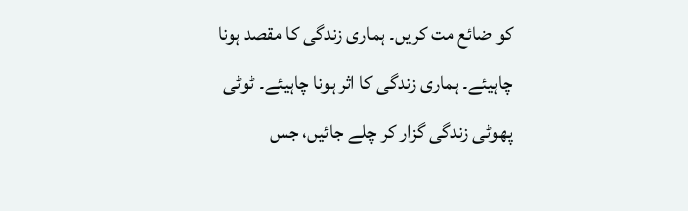کو ضائع مت کریں۔ ہماری زندگی کا مقصد ہونا چاہیئے۔ ہماری زندگی کا اثر ہونا چاہیئے۔ ٹوٹی پھوٹی زندگی گزار کر چلے جائیں، جس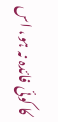کا کوئی فائدہ نہ ہو، اس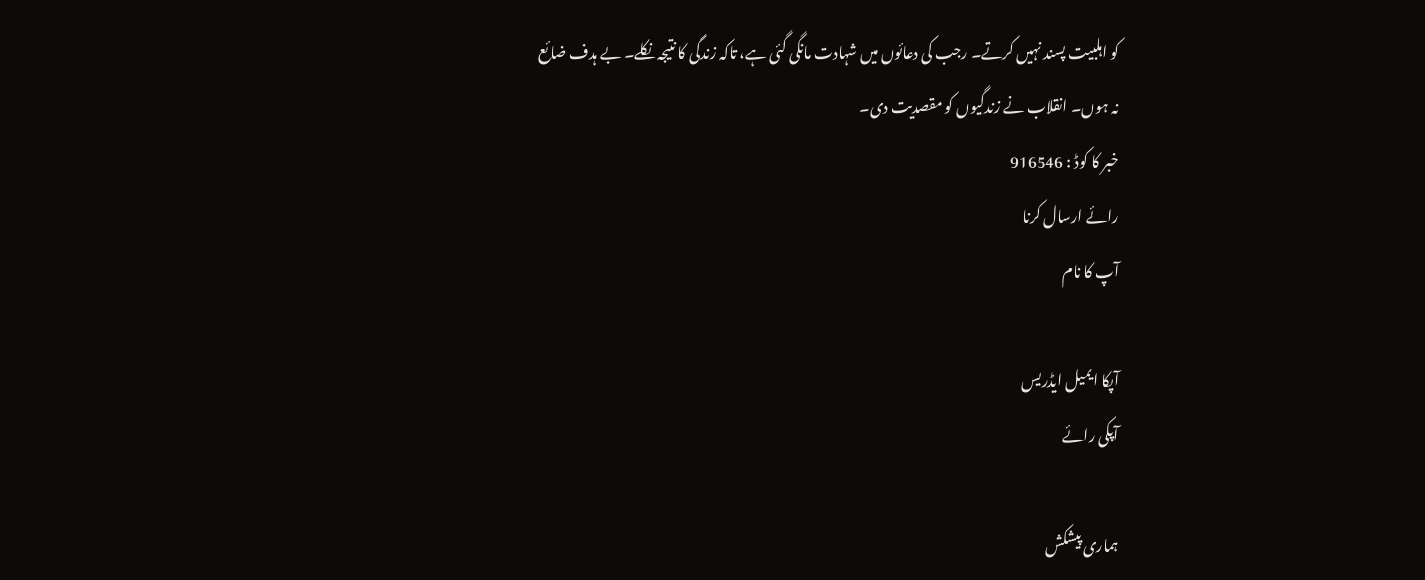کو اہلبیت پسند نہیں کرتے۔ رجب کی دعائوں میں شہادت مانگی گئی ہے، تاکہ زندگی کا نتیجہ نکلے۔ بے ہدف ضائع نہ ہوں۔ انقلاب نے زندگیوں کو مقصدیت دی۔
خبر کا کوڈ : 916546
رائے ارسال کرنا
آپ کا نام

آپکا ایمیل ایڈریس
آپکی رائے

ہماری پیشکش